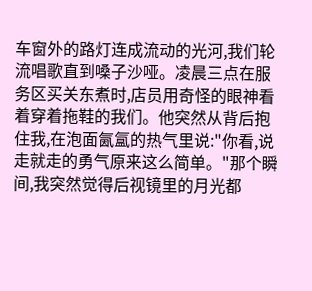车窗外的路灯连成流动的光河,我们轮流唱歌直到嗓子沙哑。凌晨三点在服务区买关东煮时,店员用奇怪的眼神看着穿着拖鞋的我们。他突然从背后抱住我,在泡面氤氲的热气里说:"你看,说走就走的勇气原来这么简单。"那个瞬间,我突然觉得后视镜里的月光都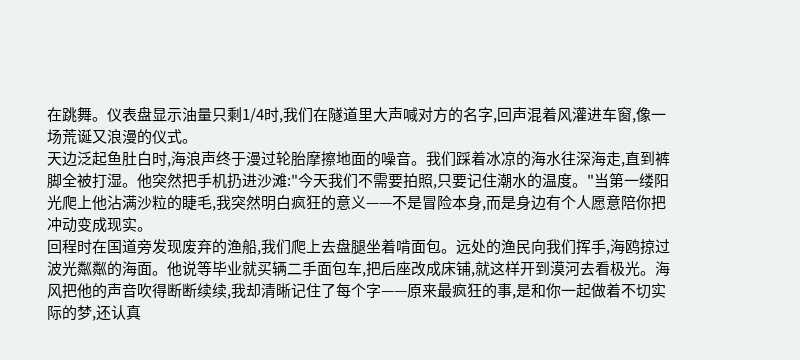在跳舞。仪表盘显示油量只剩1/4时,我们在隧道里大声喊对方的名字,回声混着风灌进车窗,像一场荒诞又浪漫的仪式。
天边泛起鱼肚白时,海浪声终于漫过轮胎摩擦地面的噪音。我们踩着冰凉的海水往深海走,直到裤脚全被打湿。他突然把手机扔进沙滩:"今天我们不需要拍照,只要记住潮水的温度。"当第一缕阳光爬上他沾满沙粒的睫毛,我突然明白疯狂的意义——不是冒险本身,而是身边有个人愿意陪你把冲动变成现实。
回程时在国道旁发现废弃的渔船,我们爬上去盘腿坐着啃面包。远处的渔民向我们挥手,海鸥掠过波光粼粼的海面。他说等毕业就买辆二手面包车,把后座改成床铺,就这样开到漠河去看极光。海风把他的声音吹得断断续续,我却清晰记住了每个字——原来最疯狂的事,是和你一起做着不切实际的梦,还认真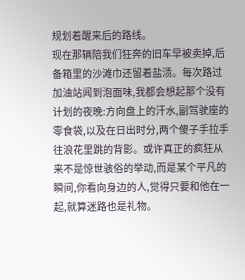规划着醒来后的路线。
现在那辆陪我们狂奔的旧车早被卖掉,后备箱里的沙滩巾还留着盐渍。每次路过加油站闻到泡面味,我都会想起那个没有计划的夜晚:方向盘上的汗水,副驾驶座的零食袋,以及在日出时分,两个傻子手拉手往浪花里跳的背影。或许真正的疯狂从来不是惊世骇俗的举动,而是某个平凡的瞬间,你看向身边的人,觉得只要和他在一起,就算迷路也是礼物。